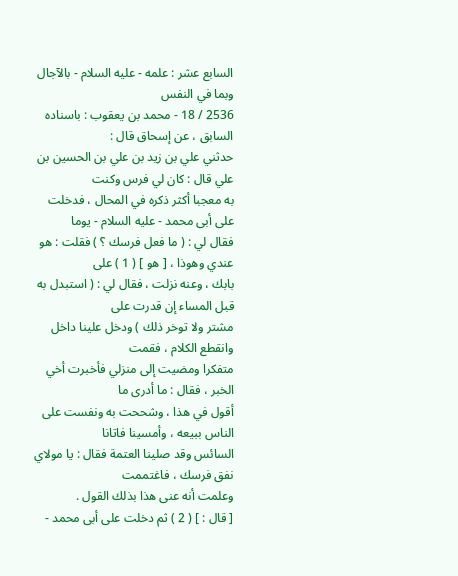السابع عشر : علمه - عليه السلام - بالآجال وبما في النفس
2536 / 18 - محمد بن يعقوب : باسناده السابق ، عن إسحاق قال :
حدثني علي بن زيد بن علي بن الحسين بن علي قال : كان لي فرس وكنت
به معجبا أكثر ذكره في المحال ، فدخلت على أبى محمد - عليه السلام - يوما
فقال لي : ( ما فعل فرسك ؟ ) فقلت : هو عندي وهوذا ، [ هو ] ( 1 ) على
بابك ، وعنه نزلت ، فقال لي : ( استبدل به قبل المساء إن قدرت على
مشتر ولا توخر ذلك ) ودخل علينا داخل وانقطع الكلام ، فقمت
متفكرا ومضيت إلى منزلي فأخبرت أخي الخبر ، فقال : ما أدرى ما
أقول في هذا ، وشححت به ونفست على الناس ببيعه ، وأمسينا فاتانا
السائس وقد صلينا العتمة فقال : يا مولاي نفق فرسك ، فاغتممت
وعلمت أنه عنى هذا بذلك القول .
[ قال : ] ( 2 ) ثم دخلت على أبى محمد -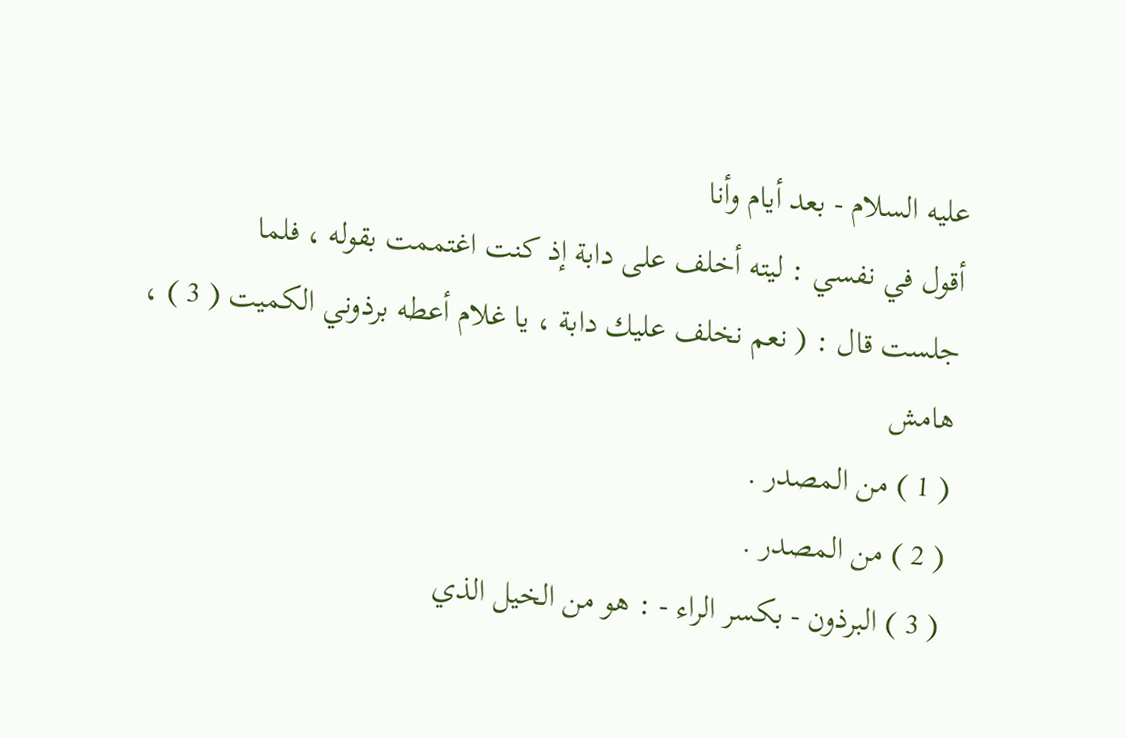عليه السلام - بعد أيام وأنا
أقول في نفسي : ليته أخلف على دابة إذ كنت اغتممت بقوله ، فلما
جلست قال : ( نعم نخلف عليك دابة ، يا غلام أعطه برذوني الكميت ( 3 ) ،
هامش
( 1 ) من المصدر .
( 2 ) من المصدر .
( 3 ) البرذون - بكسر الراء - : هو من الخيل الذي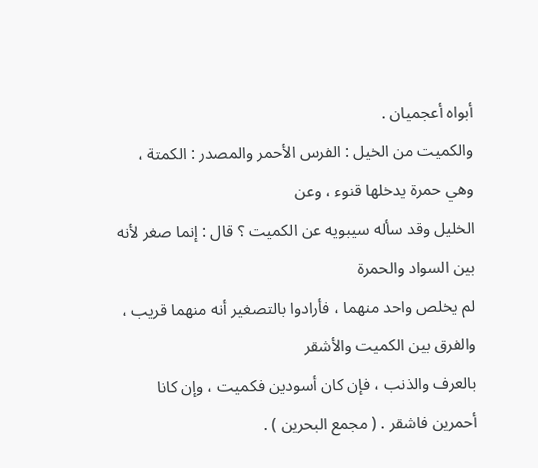أبواه أعجميان .
والكميت من الخيل : الفرس الأحمر والمصدر : الكمتة ، وهي حمرة يدخلها قنوء ، وعن
الخليل وقد سأله سيبويه عن الكميت ؟ قال : إنما صغر لأنه بين السواد والحمرة
لم يخلص واحد منهما ، فأرادوا بالتصغير أنه منهما قريب ، والفرق بين الكميت والأشقر
بالعرف والذنب ، فإن كان أسودين فكميت ، وإن كانا أحمرين فاشقر . ( مجمع البحرين ) .